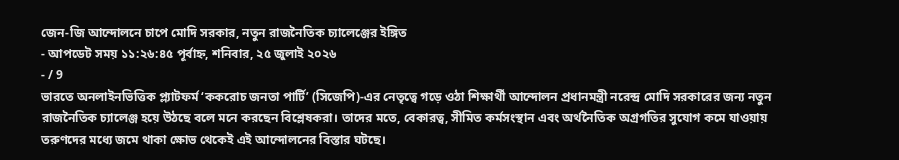জেন-জি আন্দোলনে চাপে মোদি সরকার, নতুন রাজনৈতিক চ্যালেঞ্জের ইঙ্গিত
- আপডেট সময় ১১:২৬:৪৫ পূর্বাহ্ন, শনিবার, ২৫ জুলাই ২০২৬
- / 9
ভারতে অনলাইনভিত্তিক প্ল্যাটফর্ম ‘ককরোচ জনতা পার্টি’ (সিজেপি)-এর নেতৃত্বে গড়ে ওঠা শিক্ষার্থী আন্দোলন প্রধানমন্ত্রী নরেন্দ্র মোদি সরকারের জন্য নতুন রাজনৈতিক চ্যালেঞ্জ হয়ে উঠছে বলে মনে করছেন বিশ্লেষকরা। তাদের মতে, বেকারত্ব, সীমিত কর্মসংস্থান এবং অর্থনৈতিক অগ্রগতির সুযোগ কমে যাওয়ায় তরুণদের মধ্যে জমে থাকা ক্ষোভ থেকেই এই আন্দোলনের বিস্তার ঘটছে।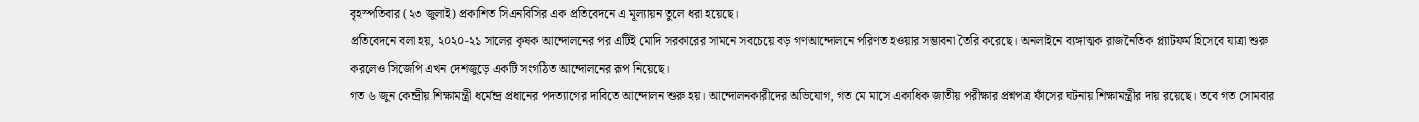বৃহস্পতিবার (২৩ জুলাই) প্রকাশিত সিএনবিসির এক প্রতিবেদনে এ মূল্যায়ন তুলে ধরা হয়েছে।
প্রতিবেদনে বলা হয়, ২০২০-২১ সালের কৃষক আন্দোলনের পর এটিই মোদি সরকারের সামনে সবচেয়ে বড় গণআন্দোলনে পরিণত হওয়ার সম্ভাবনা তৈরি করেছে। অনলাইনে ব্যঙ্গাত্মক রাজনৈতিক প্ল্যাটফর্ম হিসেবে যাত্রা শুরু করলেও সিজেপি এখন দেশজুড়ে একটি সংগঠিত আন্দোলনের রূপ নিয়েছে।
গত ৬ জুন কেন্দ্রীয় শিক্ষামন্ত্রী ধর্মেন্দ্র প্রধানের পদত্যাগের দাবিতে আন্দোলন শুরু হয়। আন্দোলনকারীদের অভিযোগ, গত মে মাসে একাধিক জাতীয় পরীক্ষার প্রশ্নপত্র ফাঁসের ঘটনায় শিক্ষামন্ত্রীর দায় রয়েছে। তবে গত সোমবার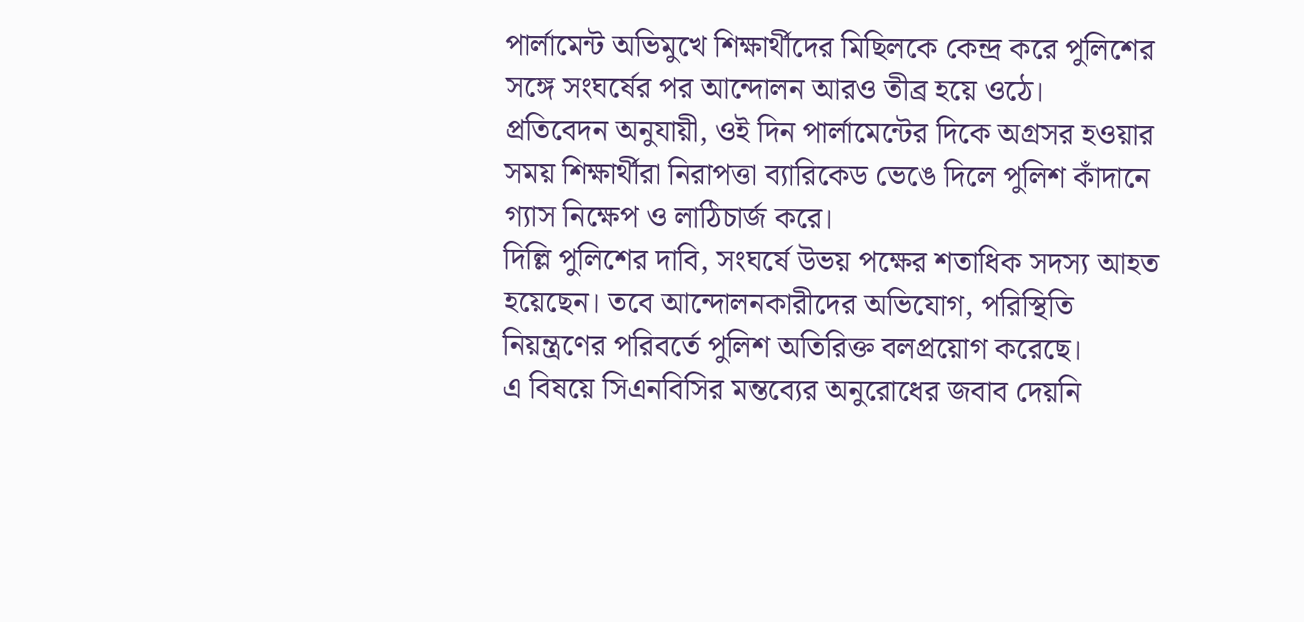পার্লামেন্ট অভিমুখে শিক্ষার্থীদের মিছিলকে কেন্দ্র করে পুলিশের সঙ্গে সংঘর্ষের পর আন্দোলন আরও তীব্র হয়ে ওঠে।
প্রতিবেদন অনুযায়ী, ওই দিন পার্লামেন্টের দিকে অগ্রসর হওয়ার সময় শিক্ষার্থীরা নিরাপত্তা ব্যারিকেড ভেঙে দিলে পুলিশ কাঁদানে গ্যাস নিক্ষেপ ও লাঠিচার্জ করে।
দিল্লি পুলিশের দাবি, সংঘর্ষে উভয় পক্ষের শতাধিক সদস্য আহত হয়েছেন। তবে আন্দোলনকারীদের অভিযোগ, পরিস্থিতি নিয়ন্ত্রণের পরিবর্তে পুলিশ অতিরিক্ত বলপ্রয়োগ করেছে।
এ বিষয়ে সিএনবিসির মন্তব্যের অনুরোধের জবাব দেয়নি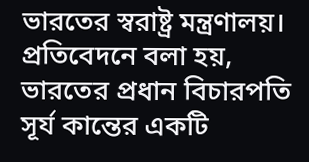ভারতের স্বরাষ্ট্র মন্ত্রণালয়।
প্রতিবেদনে বলা হয়, ভারতের প্রধান বিচারপতি সূর্য কান্তের একটি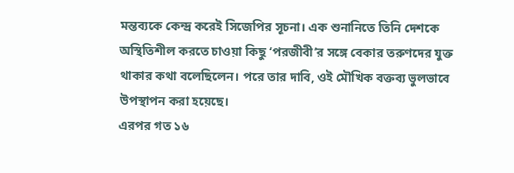মন্তব্যকে কেন্দ্র করেই সিজেপির সূচনা। এক শুনানিতে তিনি দেশকে অস্থিতিশীল করতে চাওয়া কিছু ‘পরজীবী’র সঙ্গে বেকার তরুণদের যুক্ত থাকার কথা বলেছিলেন। পরে তার দাবি, ওই মৌখিক বক্তব্য ভুলভাবে উপস্থাপন করা হয়েছে।
এরপর গত ১৬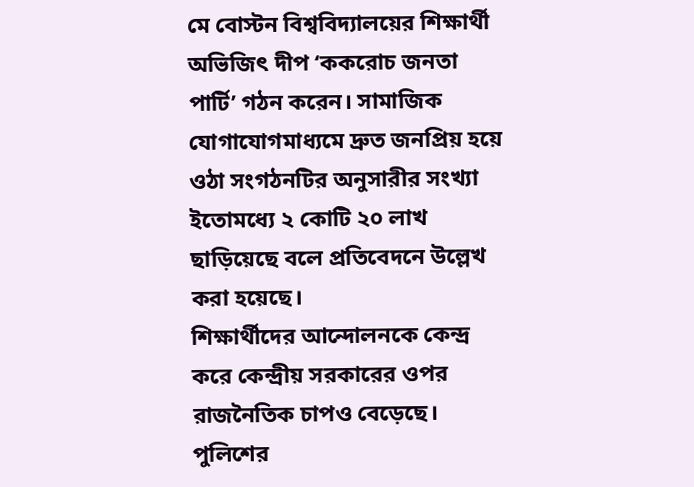মে বোস্টন বিশ্ববিদ্যালয়ের শিক্ষার্থী অভিজিৎ দীপ ‘ককরোচ জনতা পার্টি’ গঠন করেন। সামাজিক যোগাযোগমাধ্যমে দ্রুত জনপ্রিয় হয়ে ওঠা সংগঠনটির অনুসারীর সংখ্যা ইতোমধ্যে ২ কোটি ২০ লাখ ছাড়িয়েছে বলে প্রতিবেদনে উল্লেখ করা হয়েছে।
শিক্ষার্থীদের আন্দোলনকে কেন্দ্র করে কেন্দ্রীয় সরকারের ওপর রাজনৈতিক চাপও বেড়েছে। পুলিশের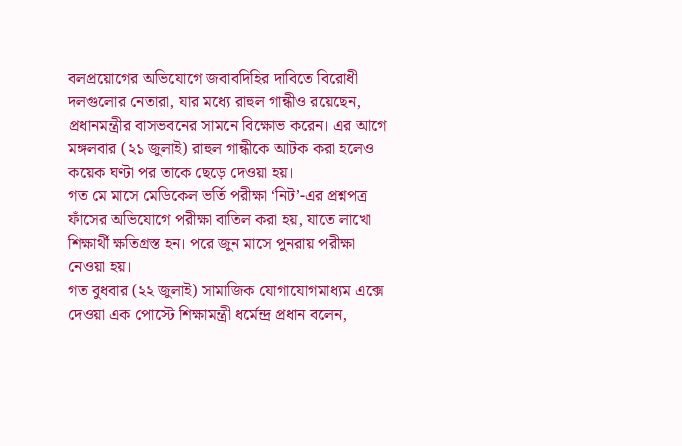বলপ্রয়োগের অভিযোগে জবাবদিহির দাবিতে বিরোধী দলগুলোর নেতারা, যার মধ্যে রাহুল গান্ধীও রয়েছেন, প্রধানমন্ত্রীর বাসভবনের সামনে বিক্ষোভ করেন। এর আগে মঙ্গলবার (২১ জুলাই) রাহুল গান্ধীকে আটক করা হলেও কয়েক ঘণ্টা পর তাকে ছেড়ে দেওয়া হয়।
গত মে মাসে মেডিকেল ভর্তি পরীক্ষা ‘নিট’-এর প্রশ্নপত্র ফাঁসের অভিযোগে পরীক্ষা বাতিল করা হয়, যাতে লাখো শিক্ষার্থী ক্ষতিগ্রস্ত হন। পরে জুন মাসে পুনরায় পরীক্ষা নেওয়া হয়।
গত বুধবার (২২ জুলাই) সামাজিক যোগাযোগমাধ্যম এক্সে দেওয়া এক পোস্টে শিক্ষামন্ত্রী ধর্মেন্দ্র প্রধান বলেন,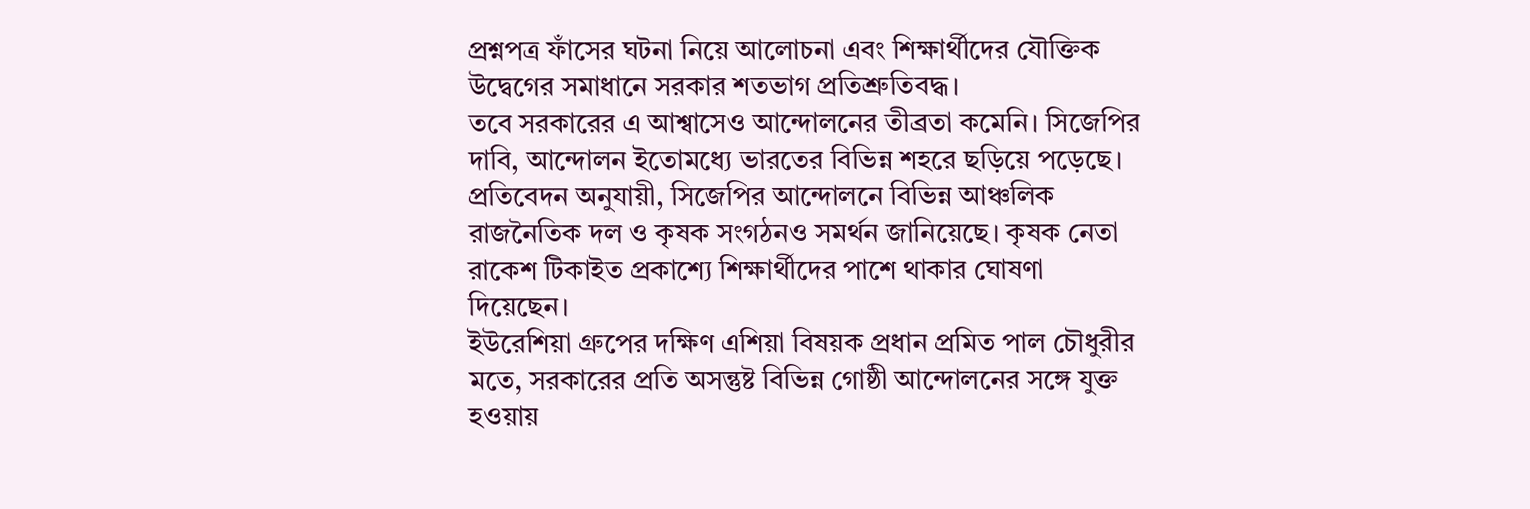প্রশ্নপত্র ফাঁসের ঘটনা নিয়ে আলোচনা এবং শিক্ষার্থীদের যৌক্তিক উদ্বেগের সমাধানে সরকার শতভাগ প্রতিশ্রুতিবদ্ধ।
তবে সরকারের এ আশ্বাসেও আন্দোলনের তীব্রতা কমেনি। সিজেপির দাবি, আন্দোলন ইতোমধ্যে ভারতের বিভিন্ন শহরে ছড়িয়ে পড়েছে।
প্রতিবেদন অনুযায়ী, সিজেপির আন্দোলনে বিভিন্ন আঞ্চলিক রাজনৈতিক দল ও কৃষক সংগঠনও সমর্থন জানিয়েছে। কৃষক নেতা রাকেশ টিকাইত প্রকাশ্যে শিক্ষার্থীদের পাশে থাকার ঘোষণা দিয়েছেন।
ইউরেশিয়া গ্রুপের দক্ষিণ এশিয়া বিষয়ক প্রধান প্রমিত পাল চৌধুরীর মতে, সরকারের প্রতি অসন্তুষ্ট বিভিন্ন গোষ্ঠী আন্দোলনের সঙ্গে যুক্ত হওয়ায়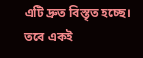এটি দ্রুত বিস্তৃত হচ্ছে। তবে একই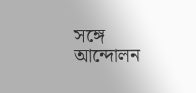সঙ্গে আন্দোলন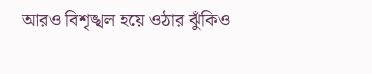আরও বিশৃঙ্খল হয়ে ওঠার ঝুঁকিও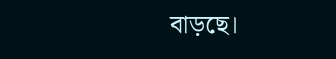বাড়ছে।